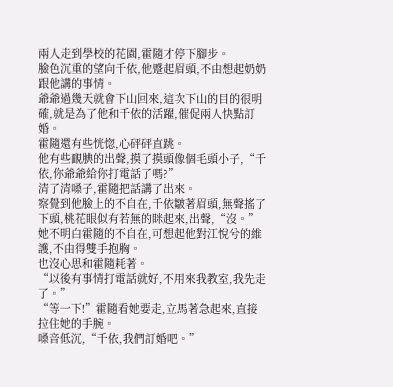兩人走到學校的花園,霍隨才停下腳步。
臉色沉重的望向千依,他蹙起眉頭,不由想起奶奶跟他講的事情。
爺爺過幾天就會下山回來,這次下山的目的很明確,就是為了他和千依的活躍,催促兩人快點訂婚。
霍隨還有些恍惚,心砰砰直跳。
他有些靦腆的出聲,摸了摸頭像個毛頭小子,“千依,你爺爺給你打電話了嗎?”
清了清嗓子,霍隨把話講了出來。
察覺到他臉上的不自在,千依皺著眉頭,無聲搖了下頭,桃花眼似有若無的眯起來,出聲,“沒。”
她不明白霍隨的不自在,可想起他對江悅兮的維護,不由得雙手抱胸。
也沒心思和霍隨耗著。
“以後有事情打電話就好,不用來我教室,我先走了。”
“等一下!”霍隨看她要走,立馬著急起來,直接拉住她的手腕。
嗓音低沉,“千依,我們訂婚吧。”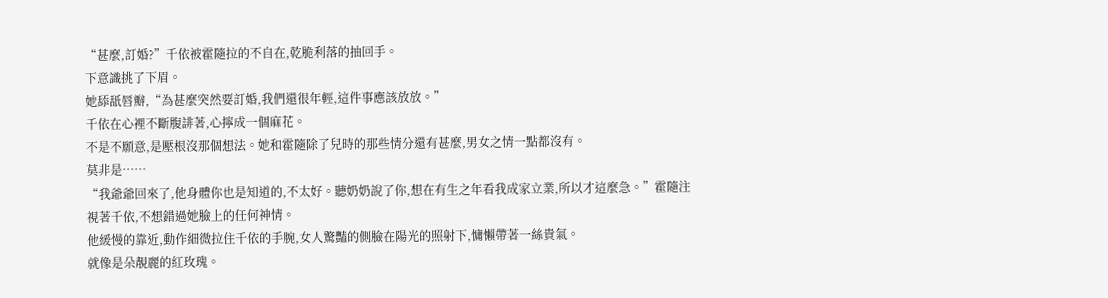“甚麼,訂婚?”千依被霍隨拉的不自在,乾脆利落的抽回手。
下意識挑了下眉。
她舔舐唇瓣,“為甚麼突然要訂婚,我們還很年輕,這件事應該放放。”
千依在心裡不斷腹誹著,心擰成一個麻花。
不是不願意,是壓根沒那個想法。她和霍隨除了兒時的那些情分還有甚麼,男女之情一點都沒有。
莫非是……
“我爺爺回來了,他身體你也是知道的,不太好。聽奶奶說了你,想在有生之年看我成家立業,所以才這麼急。”霍隨注視著千依,不想錯過她臉上的任何神情。
他緩慢的靠近,動作細微拉住千依的手腕,女人驚豔的側臉在陽光的照射下,慵懶帶著一絲貴氣。
就像是朵靚麗的紅玫瑰。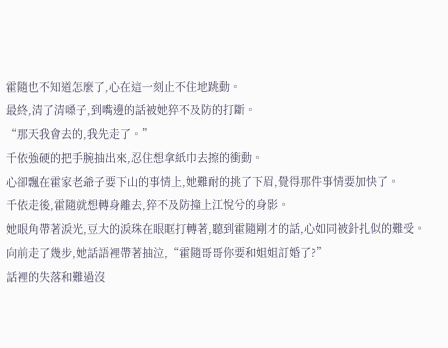霍隨也不知道怎麼了,心在這一刻止不住地跳動。
最終,清了清嗓子,到嘴邊的話被她猝不及防的打斷。
“那天我會去的,我先走了。”
千依強硬的把手腕抽出來,忍住想拿紙巾去擦的衝動。
心卻飄在霍家老爺子要下山的事情上,她難耐的挑了下眉,覺得那件事情要加快了。
千依走後,霍隨就想轉身離去,猝不及防撞上江悅兮的身影。
她眼角帶著淚光,豆大的淚珠在眼眶打轉著,聽到霍隨剛才的話,心如同被針扎似的難受。
向前走了幾步,她話語裡帶著抽泣,“霍隨哥哥你要和姐姐訂婚了?”
話裡的失落和難過沒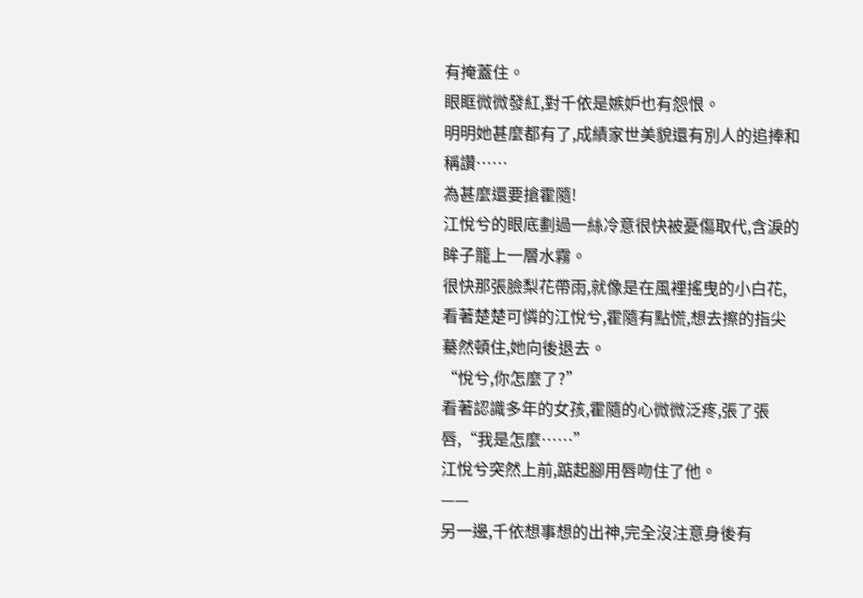有掩蓋住。
眼眶微微發紅,對千依是嫉妒也有怨恨。
明明她甚麼都有了,成績家世美貌還有別人的追捧和稱讚……
為甚麼還要搶霍隨!
江悅兮的眼底劃過一絲冷意很快被憂傷取代,含淚的眸子籠上一層水霧。
很快那張臉梨花帶雨,就像是在風裡搖曳的小白花,
看著楚楚可憐的江悅兮,霍隨有點慌,想去擦的指尖驀然頓住,她向後退去。
“悅兮,你怎麼了?”
看著認識多年的女孩,霍隨的心微微泛疼,張了張唇,“我是怎麼……”
江悅兮突然上前,踮起腳用唇吻住了他。
——
另一邊,千依想事想的出神,完全沒注意身後有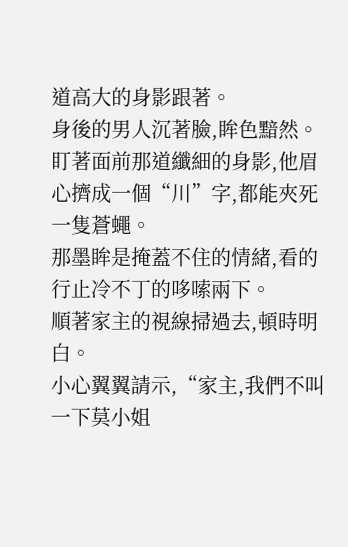道高大的身影跟著。
身後的男人沉著臉,眸色黯然。
盯著面前那道纖細的身影,他眉心擠成一個“川”字,都能夾死一隻蒼蠅。
那墨眸是掩蓋不住的情緒,看的行止冷不丁的哆嗦兩下。
順著家主的視線掃過去,頓時明白。
小心翼翼請示,“家主,我們不叫一下莫小姐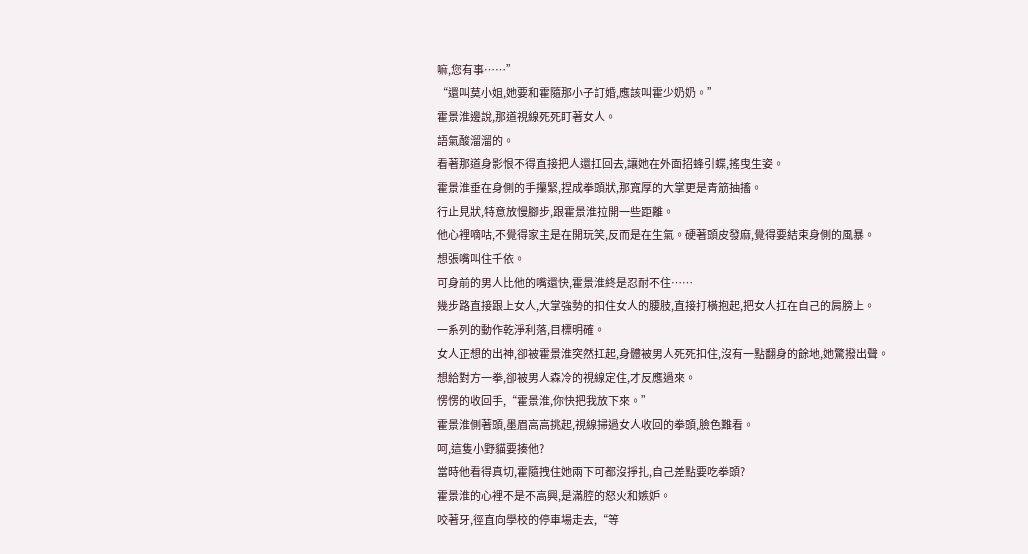嘛,您有事……”
“還叫莫小姐,她要和霍隨那小子訂婚,應該叫霍少奶奶。”
霍景淮邊說,那道視線死死盯著女人。
語氣酸溜溜的。
看著那道身影恨不得直接把人還扛回去,讓她在外面招蜂引蝶,搖曳生姿。
霍景淮垂在身側的手攥緊,捏成拳頭狀,那寬厚的大掌更是青筋抽搐。
行止見狀,特意放慢腳步,跟霍景淮拉開一些距離。
他心裡嘀咕,不覺得家主是在開玩笑,反而是在生氣。硬著頭皮發麻,覺得要結束身側的風暴。
想張嘴叫住千依。
可身前的男人比他的嘴還快,霍景淮終是忍耐不住……
幾步路直接跟上女人,大掌強勢的扣住女人的腰肢,直接打橫抱起,把女人扛在自己的肩膀上。
一系列的動作乾淨利落,目標明確。
女人正想的出神,卻被霍景淮突然扛起,身體被男人死死扣住,沒有一點翻身的餘地,她驚撥出聲。
想給對方一拳,卻被男人森冷的視線定住,才反應過來。
愣愣的收回手,“霍景淮,你快把我放下來。”
霍景淮側著頭,墨眉高高挑起,視線掃過女人收回的拳頭,臉色難看。
呵,這隻小野貓要揍他?
當時他看得真切,霍隨拽住她兩下可都沒掙扎,自己差點要吃拳頭?
霍景淮的心裡不是不高興,是滿腔的怒火和嫉妒。
咬著牙,徑直向學校的停車場走去,“等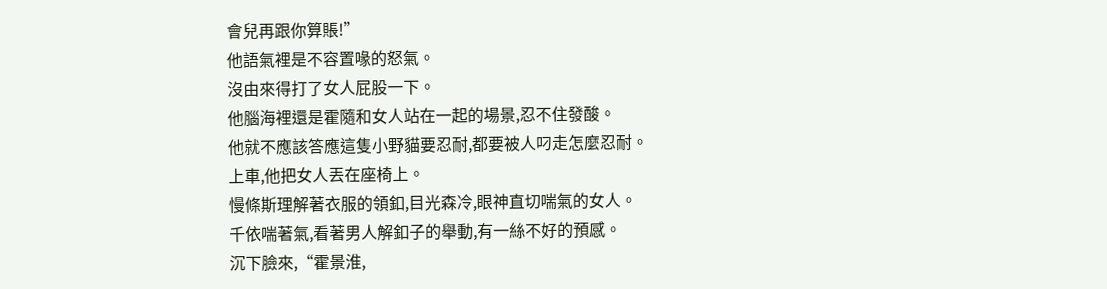會兒再跟你算賬!”
他語氣裡是不容置喙的怒氣。
沒由來得打了女人屁股一下。
他腦海裡還是霍隨和女人站在一起的場景,忍不住發酸。
他就不應該答應這隻小野貓要忍耐,都要被人叼走怎麼忍耐。
上車,他把女人丟在座椅上。
慢條斯理解著衣服的領釦,目光森冷,眼神直切喘氣的女人。
千依喘著氣,看著男人解釦子的舉動,有一絲不好的預感。
沉下臉來,“霍景淮,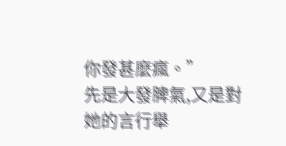你發甚麼瘋。”
先是大發脾氣,又是對她的言行舉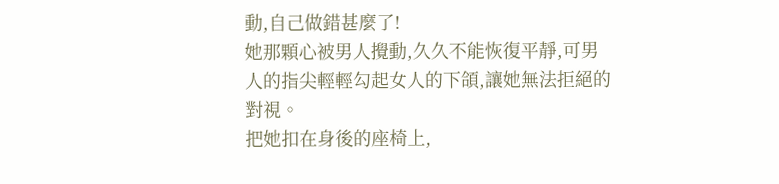動,自己做錯甚麼了!
她那顆心被男人攪動,久久不能恢復平靜,可男人的指尖輕輕勾起女人的下頜,讓她無法拒絕的對視。
把她扣在身後的座椅上,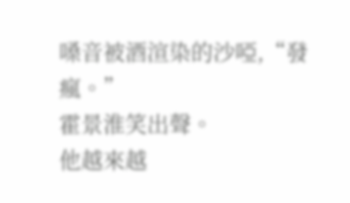嗓音被酒渲染的沙啞,“發瘋。”
霍景淮笑出聲。
他越來越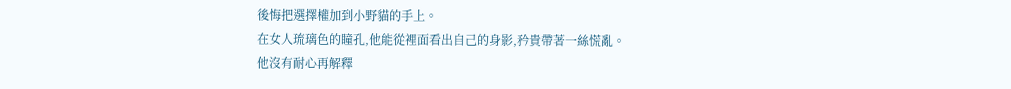後悔把選擇權加到小野貓的手上。
在女人琉璃色的瞳孔,他能從裡面看出自己的身影,矜貴帶著一絲慌亂。
他沒有耐心再解釋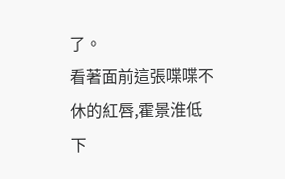了。
看著面前這張喋喋不休的紅唇,霍景淮低下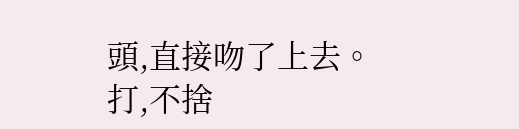頭,直接吻了上去。
打,不捨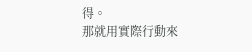得。
那就用實際行動來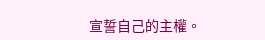宣誓自己的主權。